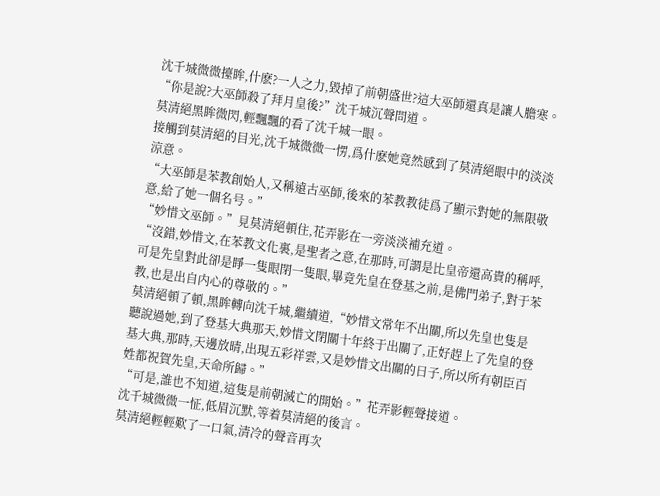沈千城微微擡眸,什麽?一人之力,毀掉了前朝盛世?這大巫師還真是讓人膽寒。
“你是說?大巫師殺了拜月皇後?”沈千城沉聲問道。
莫清絕黑眸微閃,輕飄飄的看了沈千城一眼。
接觸到莫清絕的目光,沈千城微微一愣,爲什麽她竟然感到了莫清絕眼中的淡淡涼意。
“大巫師是苯教創始人,又稱遠古巫師,後來的苯教教徒爲了顯示對她的無限敬意,給了她一個名号。”
“妙惜文巫師。”見莫清絕頓住,花弄影在一旁淡淡補充道。
“沒錯,妙惜文,在苯教文化裏,是聖者之意,在那時,可謂是比皇帝還高貴的稱呼,可是先皇對此卻是睜一隻眼閉一隻眼,畢竟先皇在登基之前,是佛門弟子,對于苯教,也是出自内心的尊敬的。”
莫清絕頓了頓,黑眸轉向沈千城,繼續道,“妙惜文常年不出關,所以先皇也隻是聽說過她,到了登基大典那天,妙惜文閉關十年終于出關了,正好趕上了先皇的登基大典,那時,天邊放晴,出現五彩祥雲,又是妙惜文出關的日子,所以所有朝臣百姓都祝賀先皇,天命所歸。”
“可是,誰也不知道,這隻是前朝滅亡的開始。”花弄影輕聲接道。
沈千城微微一怔,低眉沉默,等着莫清絕的後言。
莫清絕輕輕歎了一口氣,清冷的聲音再次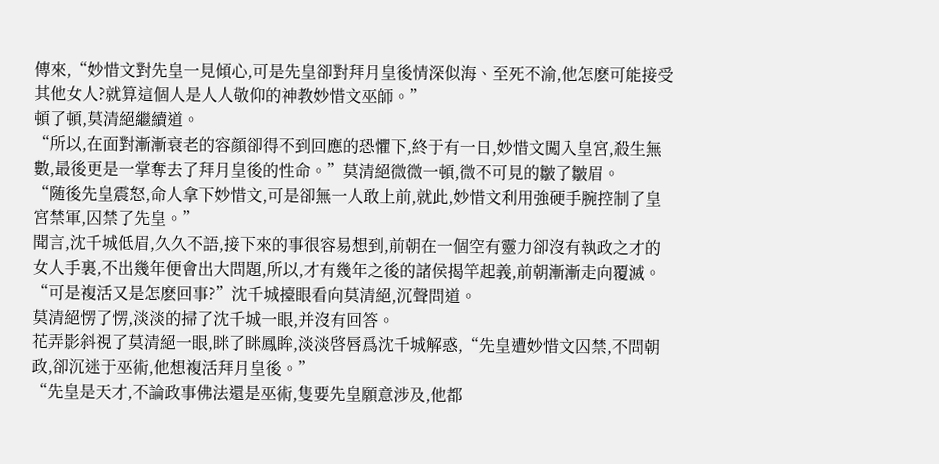傳來,“妙惜文對先皇一見傾心,可是先皇卻對拜月皇後情深似海、至死不渝,他怎麽可能接受其他女人?就算這個人是人人敬仰的神教妙惜文巫師。”
頓了頓,莫清絕繼續道。
“所以,在面對漸漸衰老的容顔卻得不到回應的恐懼下,終于有一日,妙惜文闖入皇宮,殺生無數,最後更是一掌奪去了拜月皇後的性命。”莫清絕微微一頓,微不可見的皺了皺眉。
“随後先皇震怒,命人拿下妙惜文,可是卻無一人敢上前,就此,妙惜文利用強硬手腕控制了皇宮禁軍,囚禁了先皇。”
聞言,沈千城低眉,久久不語,接下來的事很容易想到,前朝在一個空有靈力卻沒有執政之才的女人手裏,不出幾年便會出大問題,所以,才有幾年之後的諸侯揭竿起義,前朝漸漸走向覆滅。
“可是複活又是怎麽回事?”沈千城擡眼看向莫清絕,沉聲問道。
莫清絕愣了愣,淡淡的掃了沈千城一眼,并沒有回答。
花弄影斜視了莫清絕一眼,眯了眯鳳眸,淡淡啓唇爲沈千城解惑,“先皇遭妙惜文囚禁,不問朝政,卻沉迷于巫術,他想複活拜月皇後。”
“先皇是天才,不論政事佛法還是巫術,隻要先皇願意涉及,他都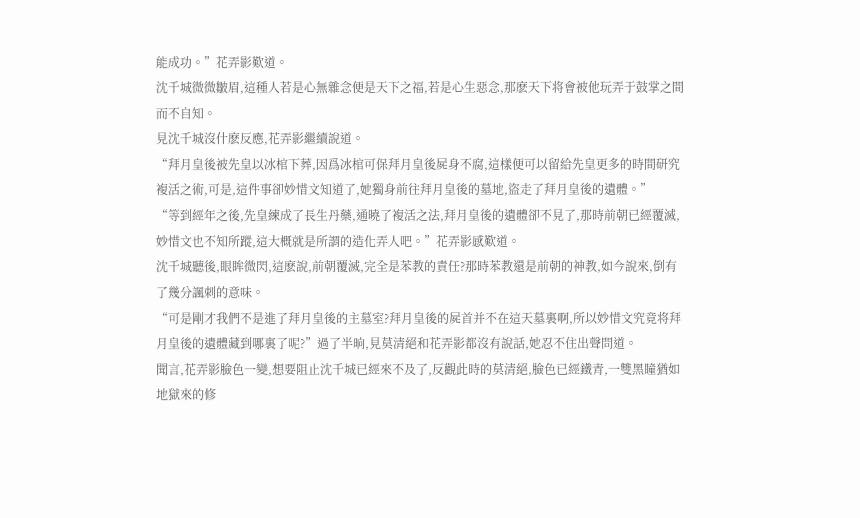能成功。”花弄影歎道。
沈千城微微皺眉,這種人若是心無雜念便是天下之福,若是心生惡念,那麽天下将會被他玩弄于鼓掌之間而不自知。
見沈千城沒什麽反應,花弄影繼續說道。
“拜月皇後被先皇以冰棺下葬,因爲冰棺可保拜月皇後屍身不腐,這樣便可以留給先皇更多的時間研究複活之術,可是,這件事卻妙惜文知道了,她獨身前往拜月皇後的墓地,盜走了拜月皇後的遺體。”
“等到經年之後,先皇練成了長生丹藥,通曉了複活之法,拜月皇後的遺體卻不見了,那時前朝已經覆滅,妙惜文也不知所蹤,這大概就是所謂的造化弄人吧。”花弄影感歎道。
沈千城聽後,眼眸微閃,這麽說,前朝覆滅,完全是苯教的責任?那時苯教還是前朝的神教,如今說來,倒有了幾分諷刺的意味。
“可是剛才我們不是進了拜月皇後的主墓室?拜月皇後的屍首并不在這天墓裏啊,所以妙惜文究竟将拜月皇後的遺體藏到哪裏了呢?”過了半晌,見莫清絕和花弄影都沒有說話,她忍不住出聲問道。
聞言,花弄影臉色一變,想要阻止沈千城已經來不及了,反觀此時的莫清絕,臉色已經鐵青,一雙黑瞳猶如地獄來的修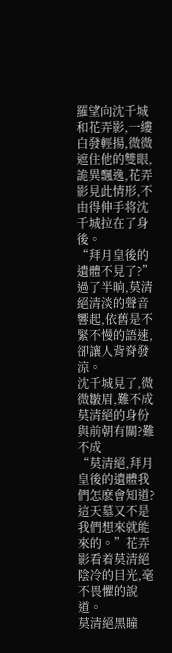羅望向沈千城和花弄影,一縷白發輕揚,微微遮住他的雙眼,詭異飄逸,花弄影見此情形,不由得伸手将沈千城拉在了身後。
“拜月皇後的遺體不見了?”過了半晌,莫清絕清淡的聲音響起,依舊是不緊不慢的語速,卻讓人背脊發涼。
沈千城見了,微微皺眉,難不成莫清絕的身份與前朝有關?難不成
“莫清絕,拜月皇後的遺體我們怎麽會知道?這天墓又不是我們想來就能來的。”花弄影看着莫清絕陰冷的目光,毫不畏懼的說道。
莫清絕黑瞳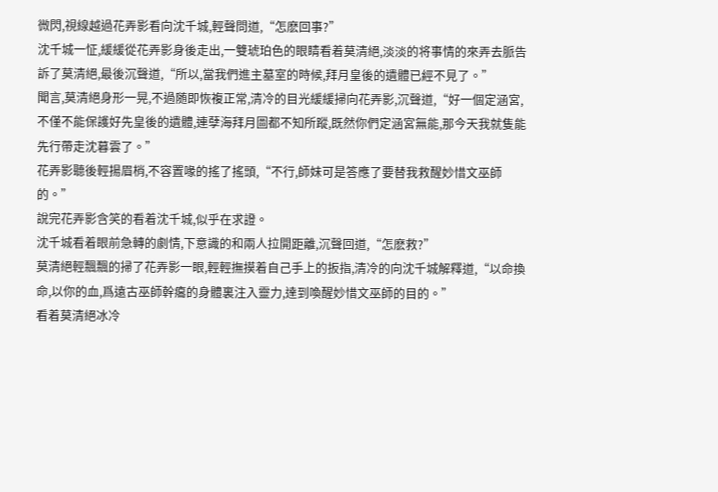微閃,視線越過花弄影看向沈千城,輕聲問道,“怎麽回事?”
沈千城一怔,緩緩從花弄影身後走出,一雙琥珀色的眼睛看着莫清絕,淡淡的将事情的來弄去脈告訴了莫清絕,最後沉聲道,“所以,當我們進主墓室的時候,拜月皇後的遺體已經不見了。”
聞言,莫清絕身形一晃,不過随即恢複正常,清冷的目光緩緩掃向花弄影,沉聲道,“好一個定涵宮,不僅不能保護好先皇後的遺體,連孽海拜月圖都不知所蹤,既然你們定涵宮無能,那今天我就隻能先行帶走沈暮雲了。”
花弄影聽後輕揚眉梢,不容置喙的搖了搖頭,“不行,師妹可是答應了要替我救醒妙惜文巫師的。”
說完花弄影含笑的看着沈千城,似乎在求證。
沈千城看着眼前急轉的劇情,下意識的和兩人拉開距離,沉聲回道,“怎麽救?”
莫清絕輕飄飄的掃了花弄影一眼,輕輕撫摸着自己手上的扳指,清冷的向沈千城解釋道,“以命換命,以你的血,爲遠古巫師幹癟的身體裏注入靈力,達到喚醒妙惜文巫師的目的。”
看着莫清絕冰冷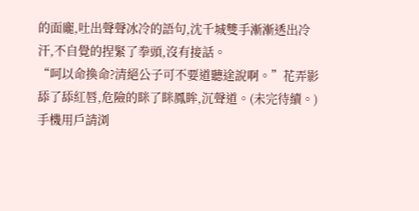的面龐,吐出聲聲冰冷的語句,沈千城雙手漸漸透出冷汗,不自覺的捏緊了拳頭,沒有接話。
“呵以命換命?清絕公子可不要道聽途說啊。”花弄影舔了舔紅唇,危險的眯了眯鳳眸,沉聲道。(未完待續。)手機用戶請浏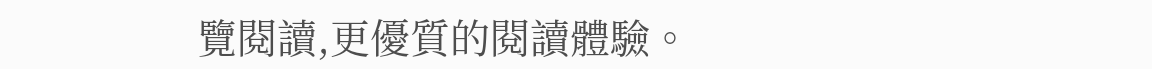覽閱讀,更優質的閱讀體驗。